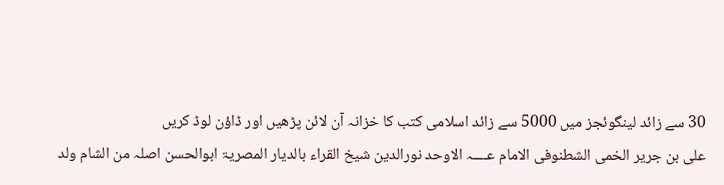30 سے زائد لینگوئجز میں 5000 سے زائد اسلامی کتب کا خزانہ آن لائن پڑھیں اور ڈاؤن لوڈ کریں
علی بن جریر الخمی الشطنوفی الامام عــــہ الاوحد نورالدین شیخ القراء بالدیار المصریۃ ابوالحسن اصلہ من الشام ولد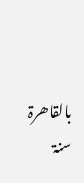بالقاھرۃ سنۃ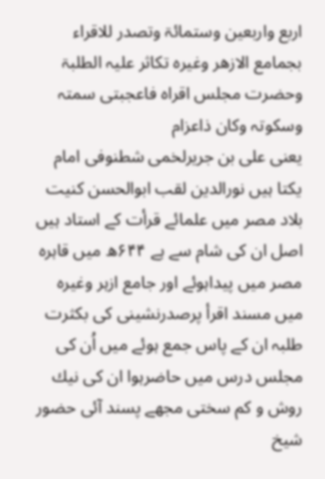اربع واربعین وستمائۃ وتصدر للاقراء بجمامع الازھر وغیرہ تکاثر علیہ الطلبۃ وحضرت مجلس اقراہ فاعجبتی سمتہ وسکوتہ وکان ذاعزام
یعنی علی بن جریرلخمی شطنوفی امام یکتا ہیں نورالدین لقب ابوالحسن کنیت بلاد مصر میں علمائے قرأت کے استاد ہیں اصل ان کی شام سے ہے ۶۴۴ھ میں قاہرہ مصر میں پیداہوئے اور جامع ازہر وغیرہ میں مسند اقرأ پرصدرنشینی کی بکثرت طلبہ ان کے پاس جمع ہوئے میں اُن کی مجلس درس میں حاضرہوا ان کی نیك روش و کم سختی مجھے پسند آئی حضور شیخ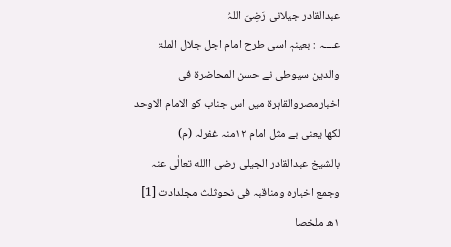عبدالقادر جیلانی رَضِیَ اللہُ
عــــہ : بعینہٖ اسی طرح امام اجل جلال الملۃ والدین سیوطی نے حسن المحاضرۃ فی اخبارمصروالقاہرۃ میں اس جناب کو الامام الاوحد لکھا یعنی بے مثل امام ۱۲منہ غفرلہ (م)
بالشیخ عبدالقادر الجیلی رضی االله تعالٰی عنہ وجمع اخبارہ ومناقبہ فی نحوثلث مجلدادت [1] ۱ھ ملخصا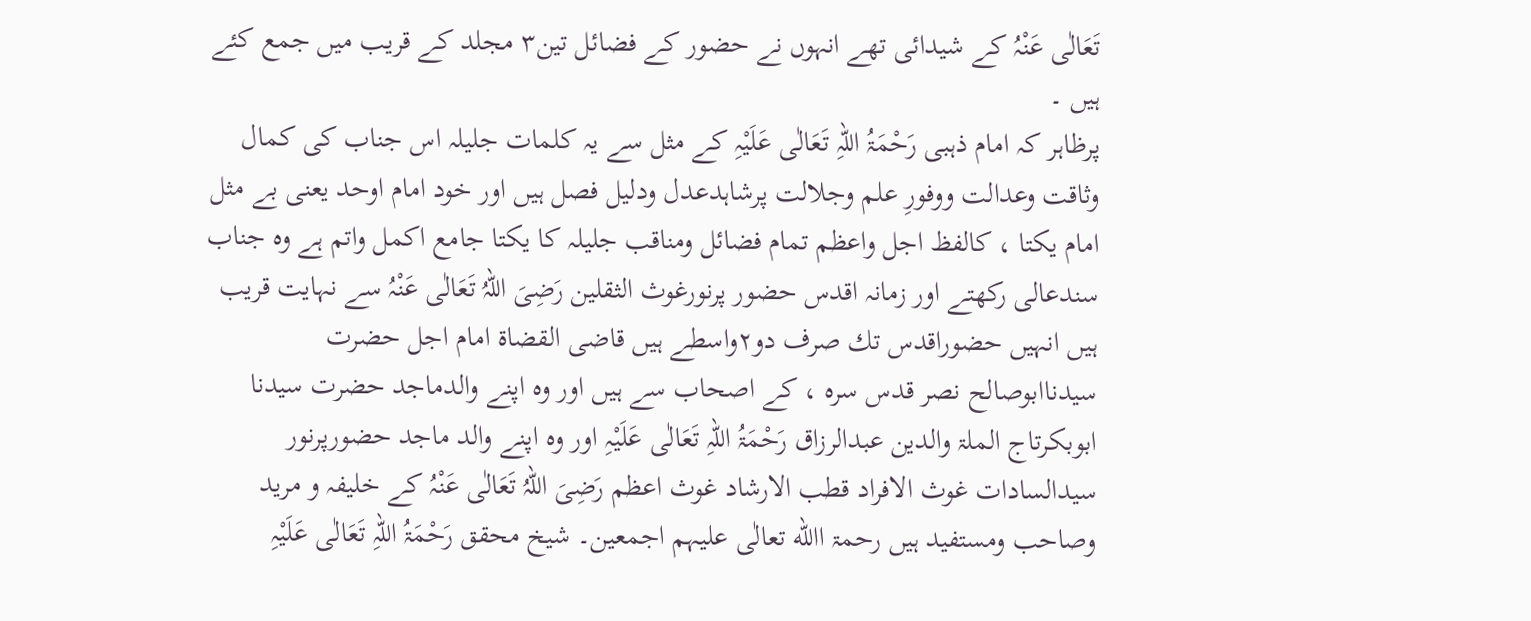تَعَالٰی عَنْہُ کے شیدائی تھے انہوں نے حضور کے فضائل تین۳ مجلد کے قریب میں جمع کئے ہیں ۔
پرظاہر کہ امام ذہبی رَحْمَۃُ اللہِ تَعَالٰی عَلَیْہِ کے مثل سے یہ کلمات جلیلہ اس جناب کی کمال وثاقت وعدالت ووفورِ علم وجلالت پرشاہدعدل ودلیل فصل ہیں اور خود امام اوحد یعنی بے مثل امام یکتا ، کالفظ اجل واعظم تمام فضائل ومناقب جلیلہ کا یکتا جامع اکمل واتم ہے وہ جناب سندعالی رکھتے اور زمانہ اقدس حضور پرنورغوث الثقلین رَضِیَ اللہُ تَعَالٰی عَنْہُ سے نہایت قریب ہیں انہیں حضوراقدس تك صرف دو۲واسطے ہیں قاضی القضاۃ امام اجل حضرت سیدناابوصالح نصر قدس سرہ ، کے اصحاب سے ہیں اور وہ اپنے والدماجد حضرت سیدنا ابوبکرتاج الملۃ والدین عبدالرزاق رَحْمَۃُ اللہِ تَعَالٰی عَلَیْہِ اور وہ اپنے والد ماجد حضورپرنور سیدالسادات غوث الافراد قطب الارشاد غوث اعظم رَضِیَ اللہُ تَعَالٰی عَنْہُ کے خلیفہ و مرید وصاحب ومستفید ہیں رحمۃ االله تعالٰی علیہم اجمعین۔ شیخ محقق رَحْمَۃُ اللہِ تَعَالٰی عَلَیْہِ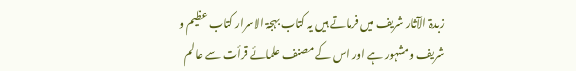زبدۃ الآثار شریف میں فرماتے ہیں یہ کتاب بہجۃ الاسرار کتاب عظیم و شریف ومشہور ہے اور اس کے مصنف علمائے قرأت سے عالم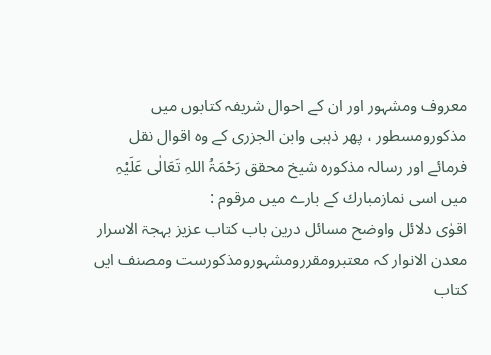معروف ومشہور اور ان کے احوال شریفہ کتابوں میں مذکورومسطور ، پھر ذہبی وابن الجزری کے وہ اقوال نقل فرمائے اور رسالہ مذکورہ شیخ محقق رَحْمَۃُ اللہِ تَعَالٰی عَلَیْہِ میں اسی نمازمبارك کے بارے میں مرقوم :
اقوٰی دلائل واوضح مسائل درین باب کتاب عزیز بہجۃ الاسرار معدن الانوار کہ معتبرومقررومشہورومذکورست ومصنف ایں کتاب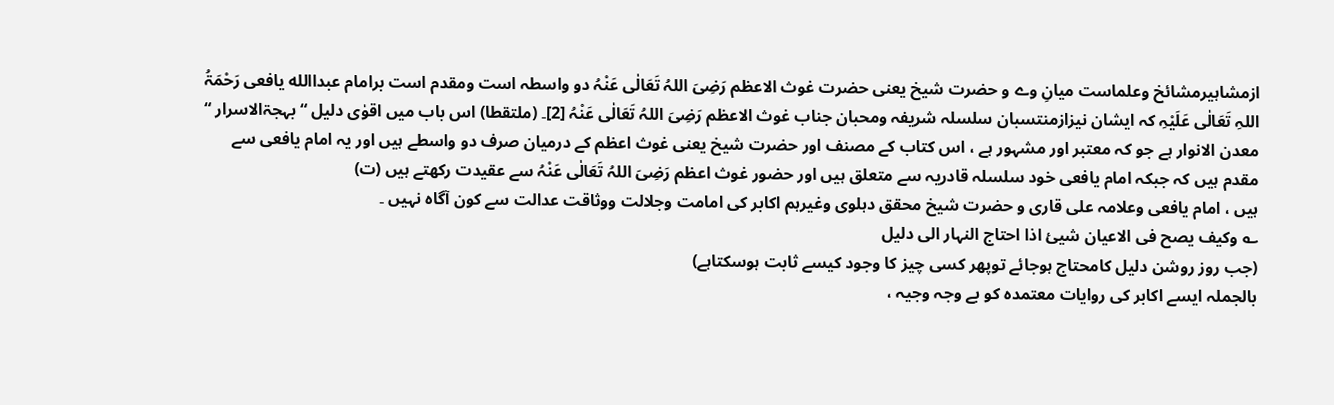ازمشاہیرمشائخ وعلماست میانِ وے و حضرت شیخ یعنی حضرت غوث الاعظم رَضِیَ اللہُ تَعَالٰی عَنْہُ دو واسطہ است ومقدم است برامام عبداالله یافعی رَحْمَۃُ اللہِ تَعَالٰی عَلَیْہِ کہ ایشان نیزازمنتسبان سلسلہ شریفہ ومحبان جناب غوث الاعظم رَضِیَ اللہُ تَعَالٰی عَنْہُ [2]۔ (ملتقطا) اس باب میں اقوٰی دلیل “ بہجۃالاسرار “ معدن الانوار ہے جو کہ معتبر اور مشہور ہے ، اس کتاب کے مصنف اور حضرت شیخ یعنی غوث اعظم کے درمیان صرف دو واسطے ہیں اور یہ امام یافعی سے مقدم ہیں کہ جبکہ امام یافعی خود سلسلہ قادریہ سے متعلق ہیں اور حضور غوث اعظم رَضِیَ اللہُ تَعَالٰی عَنْہُ سے عقیدت رکھتے ہیں (ت)
ہیں ، امام یافعی وعلامہ علی قاری و حضرت شیخ محقق دہلوی وغیرہم اکابر کی امامت وجلالت ووثاقت عدالت سے کون آگاہ نہیں ۔
؎ وکیف یصح فی الاعیان شیئ اذا احتاج النہار الی دلیل
(جب روز روشن دلیل کامحتاج ہوجائے توپھر کسی چیز کا وجود کیسے ثابت ہوسکتاہے)
بالجملہ ایسے اکابر کی روایات معتمدہ کو بے وجہ وجیہ ،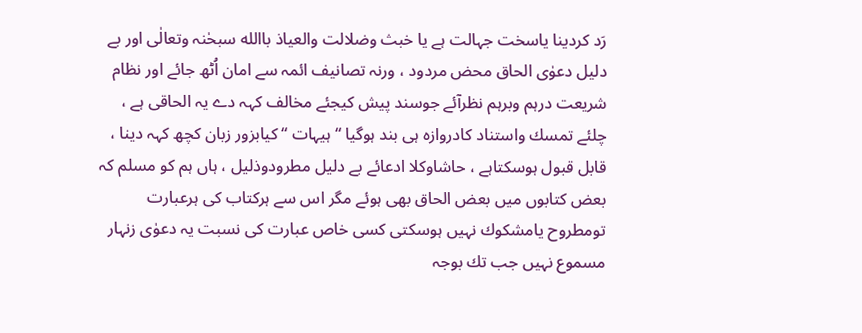رَد کردینا یاسخت جہالت ہے یا خبث وضلالت والعیاذ باالله سبحٰنہ وتعالٰی اور بے دلیل دعوٰی الحاق محض مردود ، ورنہ تصانیف ائمہ سے امان اُٹھ جائے اور نظام شریعت درہم وبرہم نظرآئے جوسند پیش کیجئے مخالف کہہ دے یہ الحاقی ہے ، چلئے تمسك واستناد کادروازہ ہی بند ہوگیا “ ہیہات “ کیابزور زبان کچھ کہہ دینا ، قابل قبول ہوسکتاہے ، حاشاوکلا ادعائے بے دلیل مطرودوذلیل ، ہاں ہم کو مسلم کہ بعض کتابوں میں بعض الحاق بھی ہوئے مگر اس سے ہرکتاب کی ہرعبارت تومطروح یامشکوك نہیں ہوسکتی کسی خاص عبارت کی نسبت یہ دعوٰی زنہار مسموع نہیں جب تك بوجہ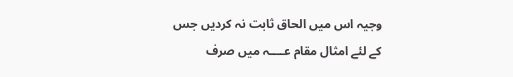وجیہ اس میں الحاق ثابت نہ کردیں جس کے لئے امثال مقام عــــہ میں صرف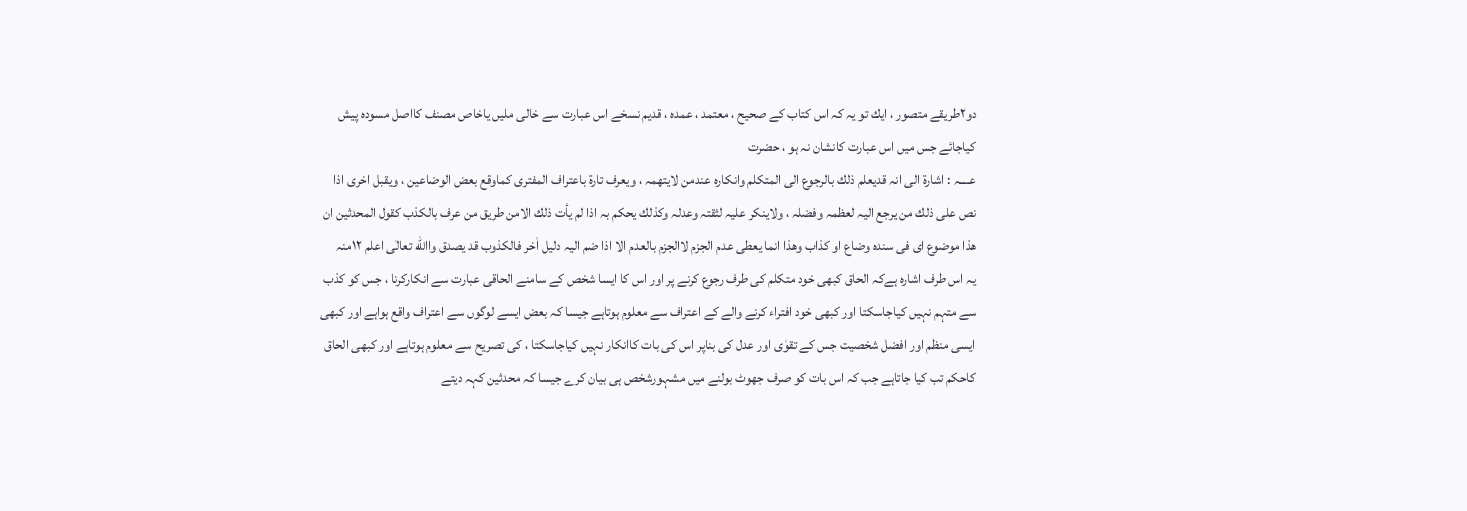دو۲طریقے متصور ، ایك تو یہ کہ اس کتاب کے صحیح ، معتمد ، عمدہ ، قدیم نسخے اس عبارت سے خالی ملیں یاخاص مصنف کااصل مسودہ پیش کیاجائے جس میں اس عبارت کانشان نہ ہو ، حضرت
عــــہ : اشارۃ الی انہ قدیعلم ذلك بالرجوع الی المتکلم وانکارہ عندمن لایتھمہ ، ویعرف تارۃ باعتراف المفتری کماوقع بعض الوضاعین ، ویقبل اخری اذا نص علی ذلك من یرجع الیہ لعظمہ وفضلہ ، ولاینکر علیہ لثقتہ وعدلہ وکذلك یحکم بہ اذا لم یأت ذلك الامن طریق من عرف بالکذب کقول المحدثین ان ھذا موضوع ای فی سندہ وضاع او کذاب وھذا انما یعطی عدم الجزم لاالجزم بالعدم الا اذا ضم الیہ دلیل اٰخر فالکذوب قد یصدق واالله تعالٰی اعلم ۱۲منہ
یہ اس طرف اشارہ ہےکہ الحاق کبھی خود متکلم کی طرف رجوع کرنے پر اور اس کا ایسا شخص کے سامنے الحاقی عبارت سے انکارکرنا ، جس کو کذب سے متہم نہیں کیاجاسکتا اور کبھی خود افتراء کرنے والے کے اعتراف سے معلوم ہوتاہے جیسا کہ بعض ایسے لوگوں سے اعتراف واقع ہواہے اور کبھی ایسی منظم اور افضل شخصیت جس کے تقوٰی اور عدل کی بناپر اس کی بات کاانکار نہیں کیاجاسکتا ، کی تصریح سے معلوم ہوتاہے اور کبھی الحاق کاحکم تب کیا جاتاہے جب کہ اس بات کو صرف جھوٹ بولنے میں مشہورشخص ہی بیان کرے جیسا کہ محدثین کہہ دیتے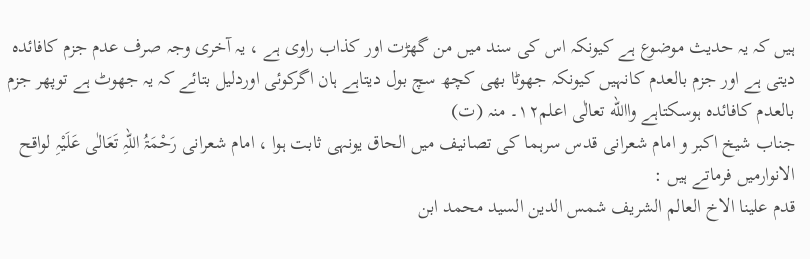ہیں کہ یہ حدیث موضوع ہے کیونکہ اس کی سند میں من گھڑت اور کذاب راوی ہے ، یہ آخری وجہ صرف عدم جزم کافائدہ دیتی ہے اور جزم بالعدم کانہیں کیونکہ جھوٹا بھی کچھ سچ بول دیتاہے ہان اگرکوئی اوردلیل بتائے کہ یہ جھوٹ ہے توپھر جزم بالعدم کافائدہ ہوسکتاہے واالله تعالٰی اعلم۱۲۔ منہ (ت)
جناب شیخ اکبر و امام شعرانی قدس سرہما کی تصانیف میں الحاق یونہی ثابت ہوا ، امام شعرانی رَحْمَۃُ اللہِ تَعَالٰی عَلَیْہِ لواقح الانوارمیں فرماتے ہیں :
قدم علینا الاخ العالم الشریف شمس الدین السید محمد ابن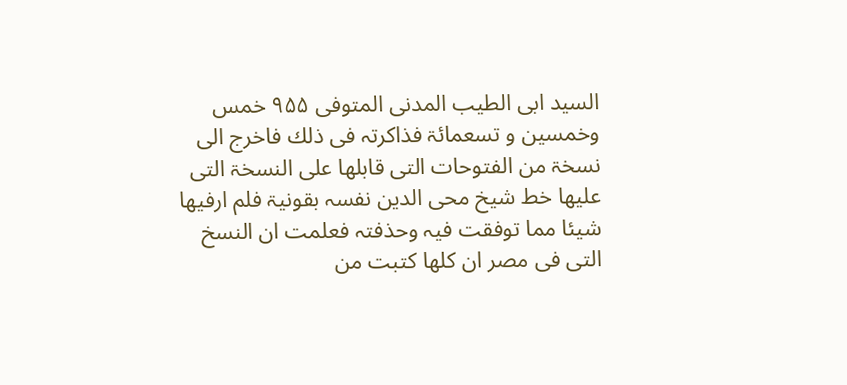السید ابی الطیب المدنی المتوفی ۹۵۵ خمس وخمسین و تسعمائۃ فذاکرتہ فی ذلك فاخرج الی نسخۃ من الفتوحات التی قابلھا علی النسخۃ التی علیھا خط شیخ محی الدین نفسہ بقونیۃ فلم ارفیھا شیئا مما توفقت فیہ وحذفتہ فعلمت ان النسخ التی فی مصر ان کلھا کتبت من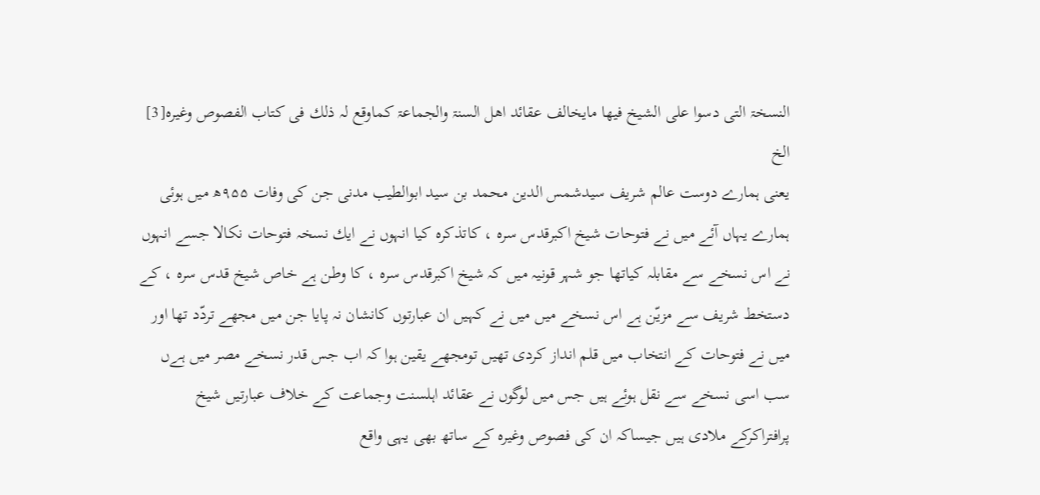النسخۃ التی دسوا علی الشیخ فیھا مایخالف عقائد اھل السنۃ والجماعۃ کماوقع لہ ذلك فی کتاب الفصوص وغیرہ[3] الخ
یعنی ہمارے دوست عالم شریف سیدشمس الدین محمد بن سید ابوالطیب مدنی جن کی وفات ۹۵۵ھ میں ہوئی ہمارے یہاں آئے میں نے فتوحات شیخ اکبرقدس سرہ ، کاتذکرہ کیا انہوں نے ایك نسخہ فتوحات نکالا جسے انہوں نے اس نسخے سے مقابلہ کیاتھا جو شہر قونیہ میں کہ شیخ اکبرقدس سرہ ، کا وطن ہے خاص شیخ قدس سرہ ، کے دستخط شریف سے مزیّن ہے اس نسخے میں میں نے کہیں ان عبارتوں کانشان نہ پایا جن میں مجھے تردّد تھا اور میں نے فتوحات کے انتخاب میں قلم انداز کردی تھیں تومجھے یقین ہوا کہ اب جس قدر نسخے مصر میں ہےں سب اسی نسخے سے نقل ہوئے ہیں جس میں لوگوں نے عقائد اہلسنت وجماعت کے خلاف عبارتیں شیخ پرافتراکرکے ملادی ہیں جیساکہ ان کی فصوص وغیرہ کے ساتھ بھی یہی واقع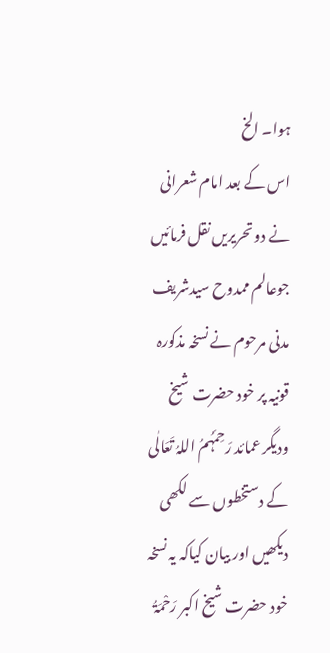ہوا۔ الخ
اس کے بعد امام شعرانی نے دو تحریریں نقل فرمائیں جوعالم ممدوح سیدشریف مدنی مرحوم نے نسخہ مذکورہ قونیہ پر خود حضرت شیخ ودیگر عمائد رَحِمَہُمُ اللہُ تَعَالٰی کے دستخطوں سے لکھی دیکھیں اور بیان کیاکہ یہ نسخہ خود حضرت شیخ اکبر رَحْمَۃُ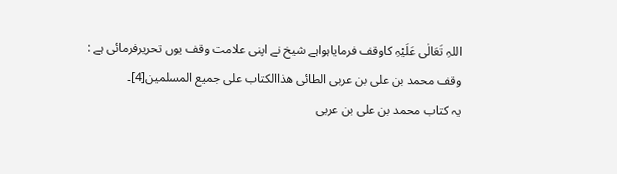اللہِ تَعَالٰی عَلَیْہِ کاوقف فرمایاہواہے شیخ نے اپنی علامت وقف یوں تحریرفرمائی ہے :
وقف محمد بن علی بن عربی الطائی ھذاالکتاب علی جمیع المسلمین[4]۔
یہ کتاب محمد بن علی بن عربی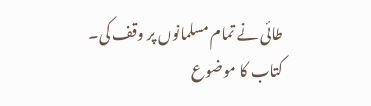طائی نے تمام مسلمانوں پر وقف کی۔
کتاب کا موضوع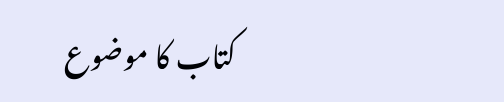کتاب کا موضوع